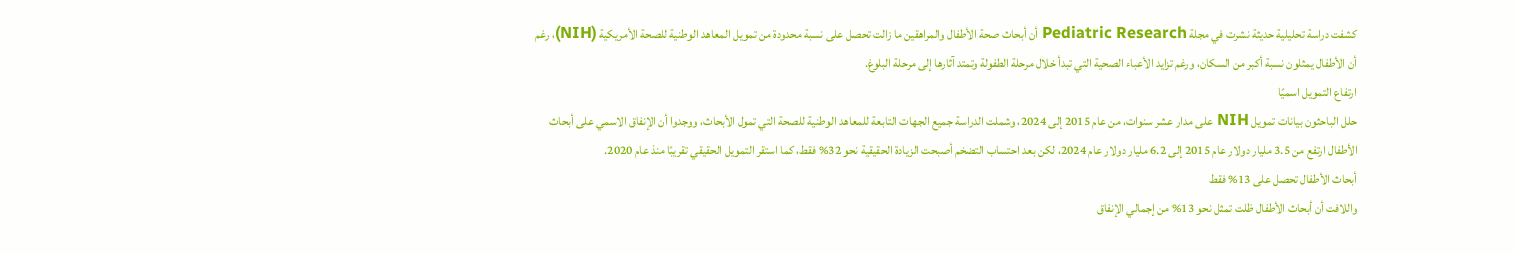كشفت دراسة تحليلية حديثة نشرت في مجلة Pediatric Research أن أبحاث صحة الأطفال والمراهقين ما زالت تحصل على نسبة محدودة من تمويل المعاهد الوطنية للصحة الأمريكية (NIH)، رغم أن الأطفال يمثلون نسبة أكبر من السكان، ورغم تزايد الأعباء الصحية التي تبدأ خلال مرحلة الطفولة وتمتد آثارها إلى مرحلة البلوغ.
ارتفاع التمويل اسميًا
حلل الباحثون بيانات تمويل NIH على مدار عشر سنوات، من عام 2015 إلى 2024، وشملت الدراسة جميع الجهات التابعة للمعاهد الوطنية للصحة التي تمول الأبحاث، ووجدوا أن الإنفاق الاسمي على أبحاث الأطفال ارتفع من 3.5 مليار دولار عام 2015 إلى 6.2 مليار دولار عام 2024، لكن بعد احتساب التضخم أصبحت الزيادة الحقيقية نحو 32% فقط، كما استقر التمويل الحقيقي تقريبًا منذ عام 2020.
أبحاث الأطفال تحصل على 13% فقط
واللافت أن أبحاث الأطفال ظلت تمثل نحو 13% من إجمالي الإنفاق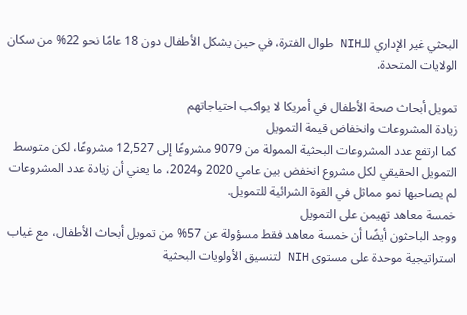البحثي غير الإداري للـNIH طوال الفترة، في حين يشكل الأطفال دون 18 عامًا نحو 22% من سكان الولايات المتحدة.

تمويل أبحاث صحة الأطفال في أمريكا لا يواكب احتياجاتهم
زيادة المشروعات وانخفاض قيمة التمويل
كما ارتفع عدد المشروعات البحثية الممولة من 9079 مشروعًا إلى 12,527 مشروعًا، لكن متوسط التمويل الحقيقي لكل مشروع انخفض بين عامي 2020 و2024، ما يعني أن زيادة عدد المشروعات لم يصاحبها نمو مماثل في القوة الشرائية للتمويل.
خمسة معاهد تهيمن على التمويل
ووجد الباحثون أيضًا أن خمسة معاهد فقط مسؤولة عن 57% من تمويل أبحاث الأطفال، مع غياب استراتيجية موحدة على مستوى NIH لتنسيق الأولويات البحثية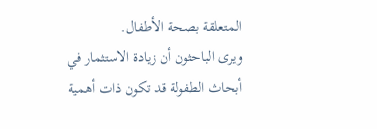المتعلقة بصحة الأطفال.
ويرى الباحثون أن زيادة الاستثمار في أبحاث الطفولة قد تكون ذات أهمية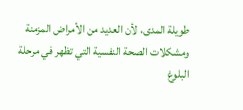طويلة المدى، لأن العديد من الأمراض المزمنة ومشكلات الصحة النفسية التي تظهر في مرحلة البلوغ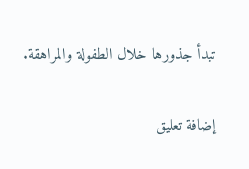تبدأ جذورها خلال الطفولة والمراهقة.

إضافة تعليق